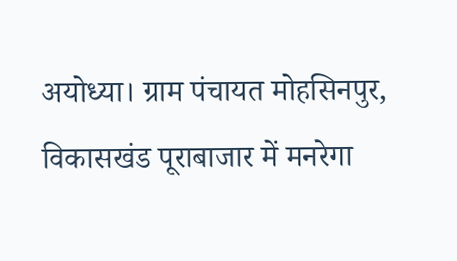अयोध्या। ग्राम पंचायत मोहसिनपुर, विकासखंड पूराबाजार में मनरेगा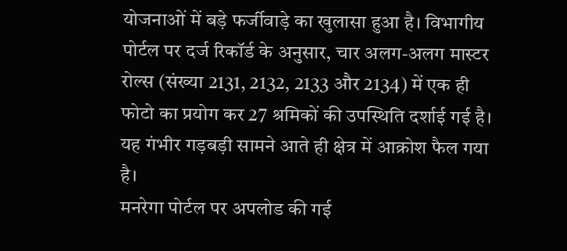योजनाओं में बड़े फर्जीवाड़े का खुलासा हुआ है। विभागीय पोर्टल पर दर्ज रिकॉर्ड के अनुसार, चार अलग-अलग मास्टर रोल्स (संख्या 2131, 2132, 2133 और 2134) में एक ही फोटो का प्रयोग कर 27 श्रमिकों की उपस्थिति दर्शाई गई है। यह गंभीर गड़बड़ी सामने आते ही क्षेत्र में आक्रोश फैल गया है।
मनरेगा पोर्टल पर अपलोड की गई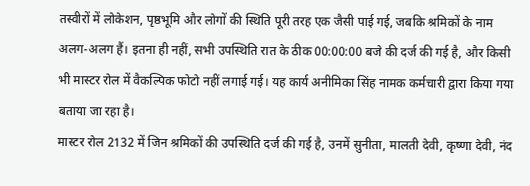तस्वीरों में लोकेशन, पृष्ठभूमि और लोगों की स्थिति पूरी तरह एक जैसी पाई गई, जबकि श्रमिकों के नाम अलग-अलग हैं। इतना ही नहीं, सभी उपस्थिति रात के ठीक 00:00:00 बजे की दर्ज की गई है, और किसी भी मास्टर रोल में वैकल्पिक फोटो नहीं लगाई गई। यह कार्य अनीमिका सिंह नामक कर्मचारी द्वारा किया गया बताया जा रहा है।
मास्टर रोल 2132 में जिन श्रमिकों की उपस्थिति दर्ज की गई है, उनमें सुनीता, मालती देवी, कृष्णा देवी, नंद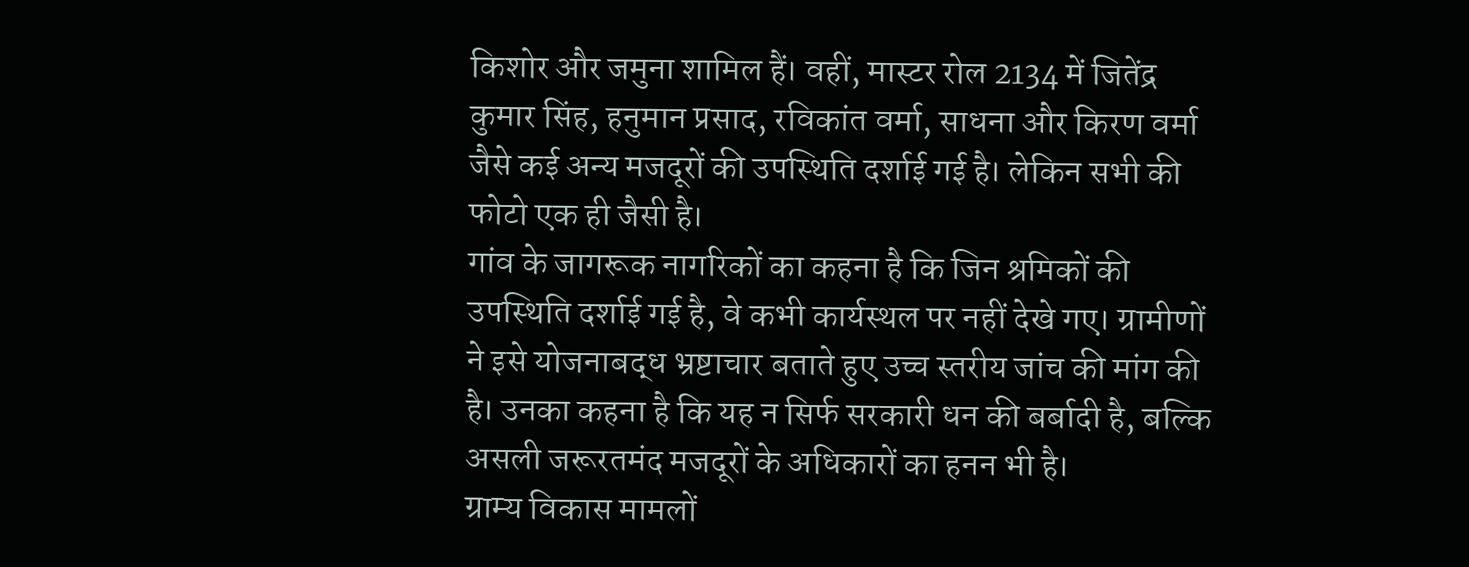किशोर और जमुना शामिल हैं। वहीं, मास्टर रोल 2134 में जितेंद्र कुमार सिंह, हनुमान प्रसाद, रविकांत वर्मा, साधना और किरण वर्मा जैसे कई अन्य मजदूरों की उपस्थिति दर्शाई गई है। लेकिन सभी की फोटो एक ही जैसी है।
गांव के जागरूक नागरिकों का कहना है कि जिन श्रमिकों की उपस्थिति दर्शाई गई है, वे कभी कार्यस्थल पर नहीं देखे गए। ग्रामीणों ने इसे योजनाबद्ध भ्रष्टाचार बताते हुए उच्च स्तरीय जांच की मांग की है। उनका कहना है कि यह न सिर्फ सरकारी धन की बर्बादी है, बल्कि असली जरूरतमंद मजदूरों के अधिकारों का हनन भी है।
ग्राम्य विकास मामलों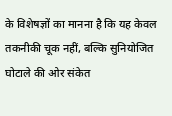के विशेषज्ञों का मानना है कि यह केवल तकनीकी चूक नहीं, बल्कि सुनियोजित घोटाले की ओर संकेत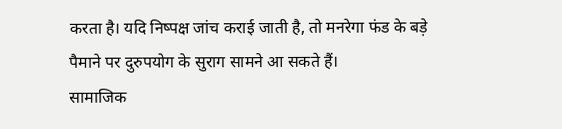करता है। यदि निष्पक्ष जांच कराई जाती है, तो मनरेगा फंड के बड़े पैमाने पर दुरुपयोग के सुराग सामने आ सकते हैं।
सामाजिक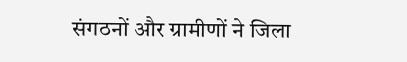संगठनों और ग्रामीणों ने जिला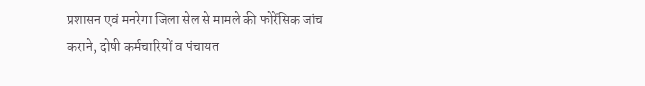प्रशासन एवं मनरेगा जिला सेल से मामले की फोरेंसिक जांच कराने, दोषी कर्मचारियों व पंचायत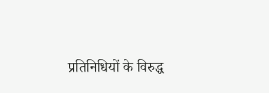प्रतिनिधियों के विरुद्ध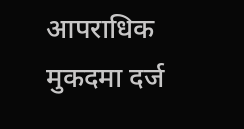आपराधिक मुकदमा दर्ज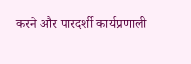करने और पारदर्शी कार्यप्रणाली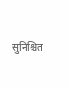सुनिश्चित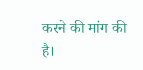करने की मांग की है।